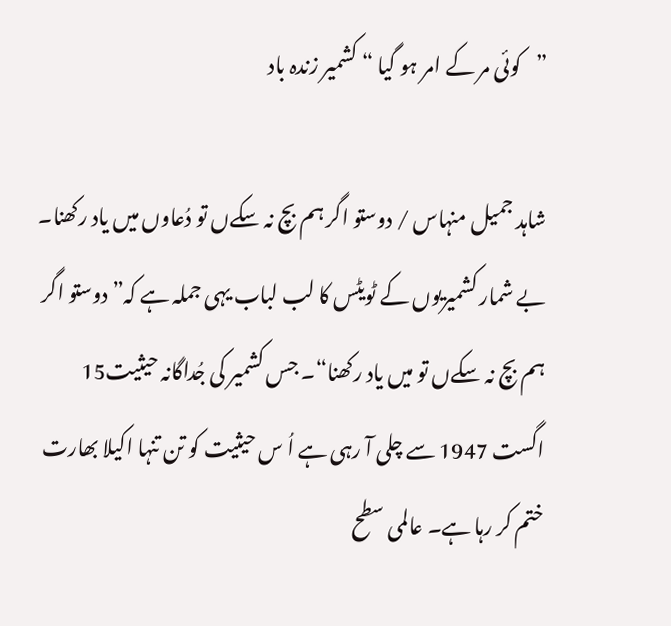”کوئی مر کے امر ہو گیا “ کشمیر زندہ باد

شاہد جمیل منہاس / دوستو اگر ہم بچ نہ سکےں تو دُعاوں میں یاد رکھنا۔ بے شمار کشمیریوں کے ٹویٹس کا لب لباب یہی جملہ ہے کہ” دوستو اگر ہم بچ نہ سکےں تو میں یاد رکھنا“۔ جس کشمیر کی جُداگانہ حیثیت15 اگست 1947 سے چلی آ رہی ہے اُ س حیثیت کو تن تنہا اکیلا بھارت ختم کر رہا ہے۔ عالمی سطح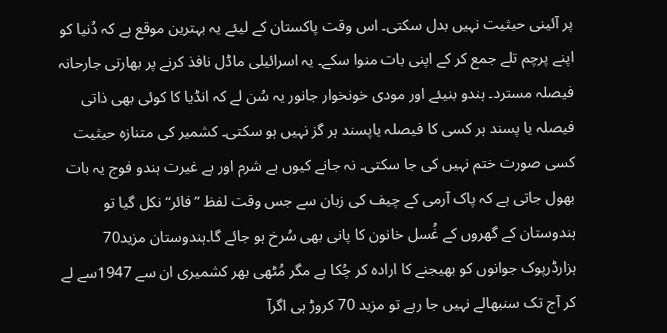پر آئینی حیثیت نہیں بدل سکتی۔ اس وقت پاکستان کے لیئے یہ بہترین موقع ہے کہ دُنیا کو اپنے پرچم تلے جمع کر کے اپنی بات منوا سکے۔ یہ اسرائیلی ماڈل نافذ کرنے پر بھارتی جارحانہ فیصلہ مسترد۔ ہندو بنیئے اور مودی خونخوار جانور یہ سُن لے کہ انڈیا کا کوئی بھی ذاتی فیصلہ یا پسند ہر کسی کا فیصلہ یاپسند ہر گز نہیں ہو سکتی۔ کشمیر کی متنازہ حیثیت کسی صورت ختم نہیں کی جا سکتی۔ نہ جانے کیوں بے شرم اور بے غیرت ہندو فوج یہ بات بھول جاتی ہے کہ پاک آرمی کے چیف کی زبان سے جس وقت لفظ ”فائر“ نکل گیا تو ہندوستان کے گھروں کے غُسل خانون کا پانی بھی سُرخ ہو جائے گا۔ہندوستان مزید70 ہزارڈرپوک جوانوں کو بھیجنے کا ارادہ کر چُکا ہے مگر مُٹھی بھر کشمیری ان سے 1947سے لے کر آج تک سنبھالے نہیں جا رہے تو مزید 70 کروڑ ہی اگرآ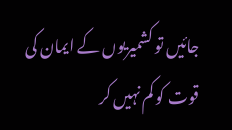جائیں تو کشمیریوں کے ایمان کی قوت کو کم نہیں کر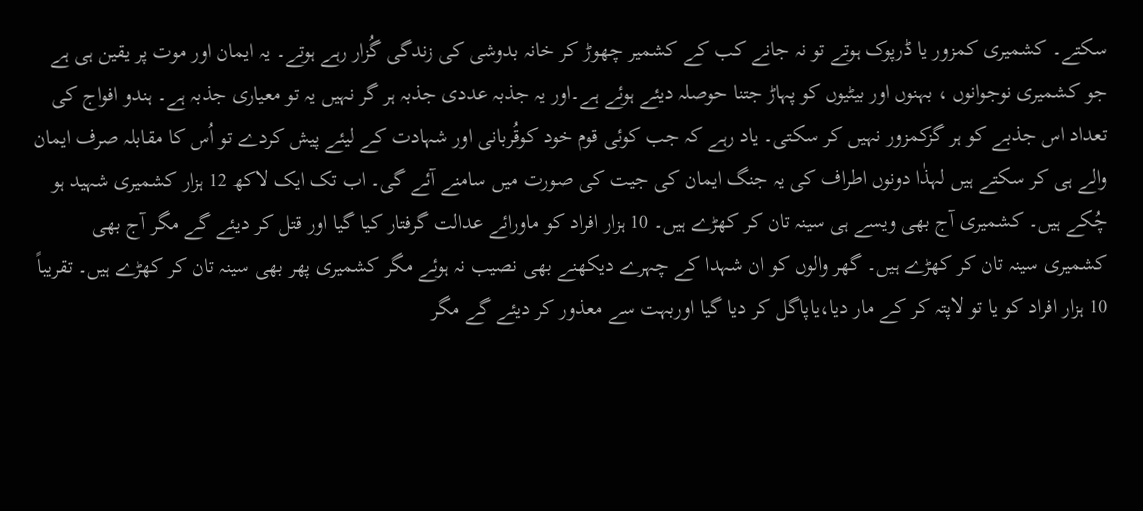سکتے۔ کشمیری کمزور یا ڈرپوک ہوتے تو نہ جانے کب کے کشمیر چھوڑ کر خانہ بدوشی کی زندگی گُزار رہے ہوتے۔ یہ ایمان اور موت پر یقین ہی ہے جو کشمیری نوجوانوں ، بہنوں اور بیٹیوں کو پہاڑ جتنا حوصلہ دیئے ہوئے ہے۔اور یہ جذبہ عددی جذبہ ہر گر نہیں یہ تو معیاری جذبہ ہے۔ ہندو افواج کی تعداد اس جذبے کو ہر گزکمزور نہیں کر سکتی۔ یاد رہے کہ جب کوئی قوم خود کوقُربانی اور شہادت کے لیئے پیش کردے تو اُس کا مقابلہ صرف ایمان والے ہی کر سکتے ہیں لہذٰا دونوں اطراف کی یہ جنگ ایمان کی جیت کی صورت میں سامنے آئے گی۔ اب تک ایک لاکھ 12 ہزار کشمیری شہید ہو چُکے ہیں۔ کشمیری آج بھی ویسے ہی سینہ تان کر کھڑے ہیں۔ 10 ہزار افراد کو ماورائے عدالت گرفتار کیا گیا اور قتل کر دیئے گے مگر آج بھی کشمیری سینہ تان کر کھڑے ہیں۔ گھر والوں کو ان شہدا کے چہرے دیکھنے بھی نصیب نہ ہوئے مگر کشمیری پھر بھی سینہ تان کر کھڑے ہیں۔ تقریباً 10 ہزار افراد کو یا تو لاپتہ کر کے مار دیا،یاپاگل کر دیا گیا اوربہت سے معذور کر دیئے گے مگر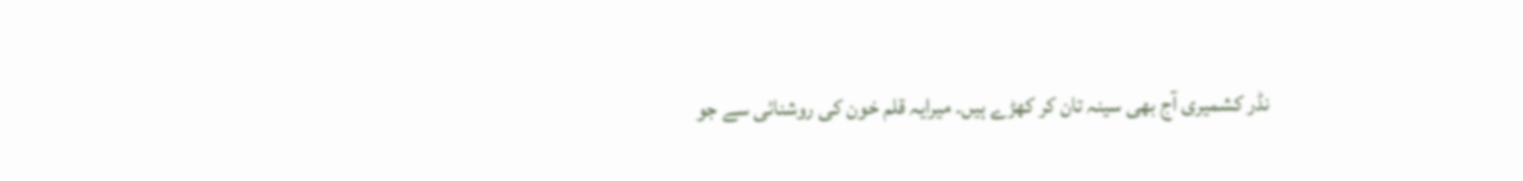نڈر کشمیری آج بھی سینہ تان کر کھڑے ہیں۔ میرایہ قلم خون کی روشنائی سے جو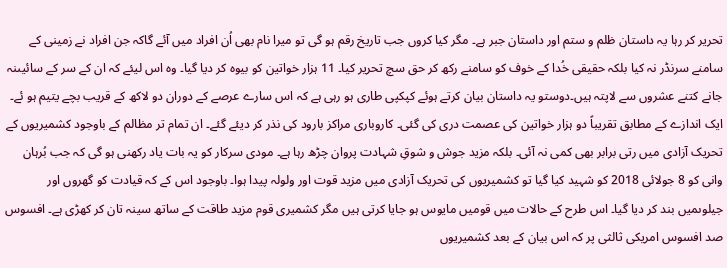تحریر کر رہا یہ داستان ظلم و ستم اور داستان جبر ہے۔ مگر کیا کروں جب تاریخ رقم ہو گی تو میرا نام بھی اُن افراد میں آئے گاکہ جن افراد نے زمینی کے سامنے سرنڈر نہ کیا بلکہ حقیقی خُدا کے خوف کو سامنے رکھ کر حق سچ تحریر کیا۔ 11 ہزار خواتین کو بیوہ کر دیا گیا۔ وہ اس لیئے کہ ان کے سر کے سائیںنہ جانے کتنے عشروں سے لاپتہ ہیں۔دوستو یہ داستان بیان کرتے ہوئے کپکپی طاری ہو رہی ہے کہ اس سارے عرصے کے دوران دو لاکھ کے قریب بچے یتیم ہو ئے۔ ایک اندازے کے مطابق تقریباً دو ہزار خواتین کی عصمت دری کی گئی۔ کاروباری مراکز بارود کی نذر کر دیئے گئے۔ ان تمام تر مظالم کے باوجود کشمیریوں کے تحریک آزادی میں رتی برابر بھی کمی نہ آئی۔ بلکہ مزید جوش و شوقِ شہادت پروان چڑھ رہا ہے۔ مودی سرکار کو یہ بات یاد رکھنی ہو گی کہ جب بُرہان وانی کو 8 جولائی 2018 کو شہید کیا گیا تو کشمیریوں کی تحریک آزادی میں مزید قوت اور ولولہ پیدا ہوا۔ باوجود اس کے کہ قیادت کو گھروں اور جیلوںمیں بند کر دیا گیا۔ اس طرح کے حالات میں قومیں مایوس ہو جایا کرتی ہیں مگر کشمیری قوم مزید طاقت کے ساتھ سینہ تان کر کھڑی ہے۔ افسوس صد افسوس امریکی ثالثی پر کہ اس بیان کے بعد کشمیریوں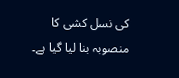کی نسل کشی کا منصوبہ بنا لیا گیا ہے۔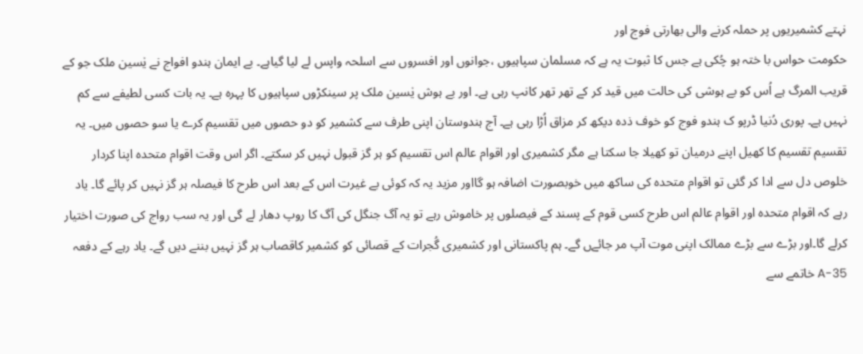نہتے کشمیریوں پر حملہ کرنے والی بھارتی فوج اور
حکومت حواس با ختہ ہو چُکی ہے جس کا ثبوت یہ ہے کہ مسلمان سپاہیوں ،جوانوں اور افسروں سے اسلحہ واپس لے لیا گیاہے۔ بے ایمان ہندو افواج نے یٰسین ملک جو کے قریب المرگ ہے اُس کو بے ہوشی کی حالت میں قید کر کے تھر تھر کانپ رہی ہے۔ اور بے ہوش یٰسین ملک پر سینکڑوں سپاہیوں کا پہرہ ہے۔ یہ بات کسی لطیفے سے کم نہیں ہے۔ پوری دُنیا ڈرپو ک ہندو فوج کو خوف ذدہ دیکھ کر مزاق اُڑا رہی ہے۔ آج ہندوستان اپنی طرف سے کشمیر کو دو حصوں میں تقسیم کرے یا سو حصوں میں۔ یہ تقسیم تقسیم کا کھیل اپنے درمیان تو کھیلا جا سکتا ہے مگر کشمیری اور اقوام عالم اس تقسیم کو ہر گز قبول نہیں کر سکتے۔ اگر اس وقت اقوام متحدہ اپنا کردار خلوص دل سے ادا کر گئی تو اقوام متحدہ کی ساکھ میں خوبصورت اضافہ ہو گااور مزید یہ کہ کوئی بے غیرت اس کے بعد اس طرح کا فیصلہ ہر گز نہیں کر پائے گا۔ یاد رہے کہ اقوام متحدہ اور اقوام عالم اس طرح کسی قوم کے پسند کے فیصلوں پر خاموش رہے تو یہ آگ جنگل کی آگ کا روپ دھار لے گی اور یہ سب رواج کی صورت اختیار کرلے گا۔اور بڑے سے بڑے ممالک اپنی موت آپ مر جائےں گے۔ ہم پاکستانی اور کشمیری گُجرات کے قصائی کو کشمیر کاقصاب ہر گز نہیں بننے دیں گے۔ یاد رہے کے دفعہ 35-A خاتمے سے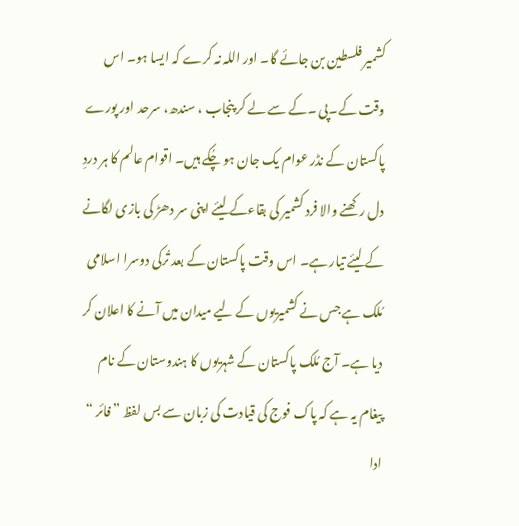کشمیر فلسطین بن جائے گا۔ اور اللہ نہ کرے کہ ایسا ہو۔ اس وقت کے۔پی ۔کے سے لے کر پنجاب ، سندھ، سرحد اور پورے پاکستان کے نڈر عوام یک جان ہو چُکے ہیں۔ اقوام عالم کا ہر دردِ دل رکھنے والا فرد کشمیر کی بقاءکے لیئے اپنی سر دھڑ کی بازی لگانے کے لیئے تیار ہے۔ اس وقت پاکستان کے بعد تُرکی دوسرا اسلامی مُلک ہے جس نے کشمیریوں کے لیے میدان میں آنے کا اعلان کر دیا ہے۔ آج مُلک پاکستان کے شہریوں کا ہندوستان کے نام پیغام یہ ہے کہ پاک فوج کی قیادت کی زبان سے بس لفظ ”فائر “ ادا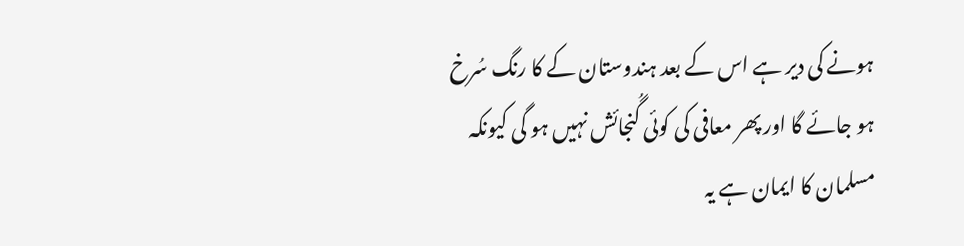ہونے کی دیر ہے اس کے بعد ہندوستان کے کا رنگ سُرخ ہو جائے گا اور پھر معافی کی کوئی گُنجائش نہیں ہو گی کیونکہ مسلمان کا ایمان ہے یہ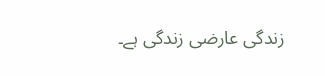زندگی عارضی زندگی ہے۔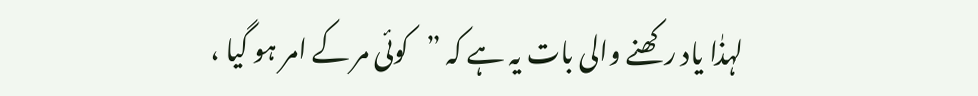لہذٰا یاد رکھنے والی بات یہ ہے کہ ”کوئی مر کے امر ہو گیا ،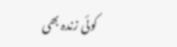کوئی زندہ بھی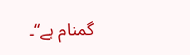گمنام ہے“۔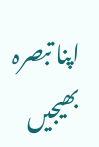اپنا تبصرہ بھیجیں